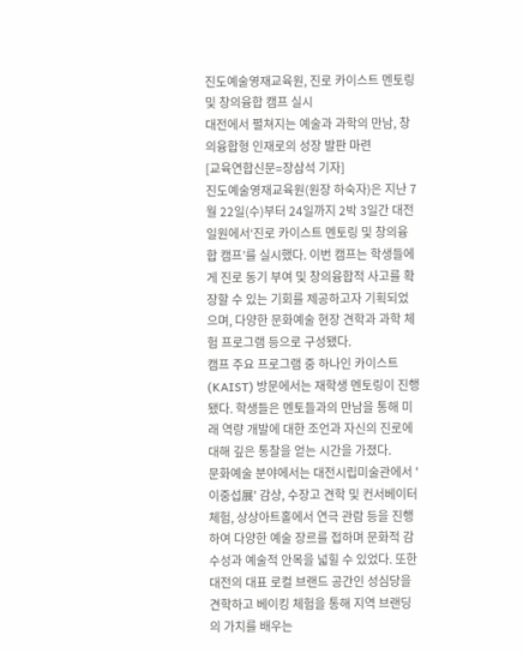진도예술영재교육원, 진로 카이스트 멘토링 및 창의융합 캠프 실시
대전에서 펼쳐지는 예술과 과학의 만남, 창의융합형 인재로의 성장 발판 마련
[교육연합신문=장삼석 기자]
진도예술영재교육원(원장 하숙자)은 지난 7월 22일(수)부터 24일까지 2박 3일간 대전 일원에서‘진로 카이스트 멘토링 및 창의융합 캠프’를 실시했다. 이번 캠프는 학생들에게 진로 동기 부여 및 창의융합적 사고를 확장할 수 있는 기회를 제공하고자 기획되었으며, 다양한 문화예술 현장 견학과 과학 체험 프로그램 등으로 구성됐다.
캠프 주요 프로그램 중 하나인 카이스트(KAIST) 방문에서는 재학생 멘토링이 진행됐다. 학생들은 멘토들과의 만남을 통해 미래 역량 개발에 대한 조언과 자신의 진로에 대해 깊은 통찰을 얻는 시간을 가졌다.
문화예술 분야에서는 대전시립미술관에서 '이중섭展' 감상, 수장고 견학 및 컨서베이터 체험, 상상아트홀에서 연극 관람 등을 진행하여 다양한 예술 장르를 접하며 문화적 감수성과 예술적 안목을 넓힐 수 있었다. 또한 대전의 대표 로컬 브랜드 공간인 성심당을 견학하고 베이킹 체험을 통해 지역 브랜딩의 가치를 배우는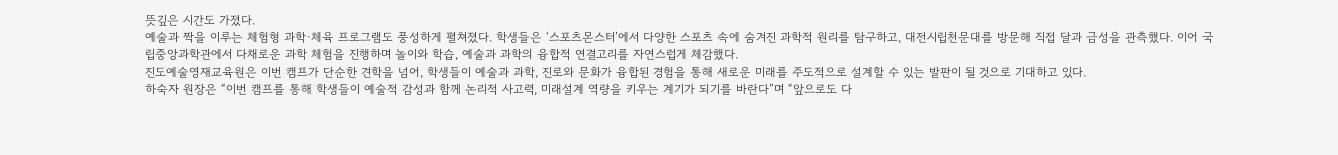뜻깊은 시간도 가졌다.
예술과 짝을 이루는 체험형 과학·체육 프로그램도 풍성하게 펼쳐졌다. 학생들은 ‘스포츠몬스터’에서 다양한 스포츠 속에 숨겨진 과학적 원리를 탐구하고, 대전시립천문대를 방문해 직접 달과 금성을 관측했다. 이어 국립중앙과학관에서 다채로운 과학 체험을 진행하며 놀이와 학습, 예술과 과학의 융합적 연결고리를 자연스럽게 체감했다.
진도예술영재교육원은 이번 캠프가 단순한 견학을 넘어, 학생들이 예술과 과학, 진로와 문화가 융합된 경험을 통해 새로운 미래를 주도적으로 설계할 수 있는 발판이 될 것으로 기대하고 있다.
하숙자 원장은 “이번 캠프를 통해 학생들이 예술적 감성과 함께 논리적 사고력, 미래설계 역량을 키우는 계기가 되기를 바란다”며 “앞으로도 다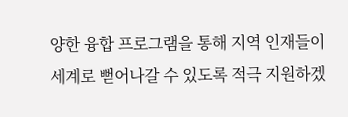양한 융합 프로그램을 통해 지역 인재들이 세계로 뻗어나갈 수 있도록 적극 지원하겠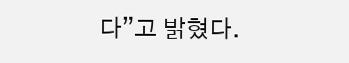다”고 밝혔다.